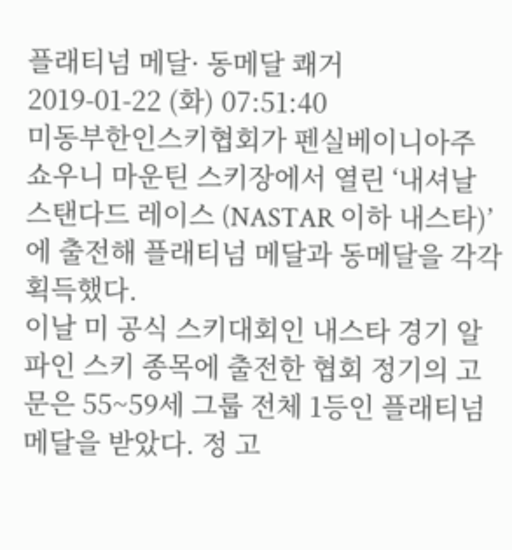플래티넘 메달· 동메달 쾌거
2019-01-22 (화) 07:51:40
미동부한인스키협회가 펜실베이니아주 쇼우니 마운틴 스키장에서 열린 ‘내셔날 스탠다드 레이스 (NASTAR 이하 내스타)’ 에 출전해 플래티넘 메달과 동메달을 각각 획득했다.
이날 미 공식 스키대회인 내스타 경기 알파인 스키 종목에 출전한 협회 정기의 고문은 55~59세 그룹 전체 1등인 플래티넘 메달을 받았다. 정 고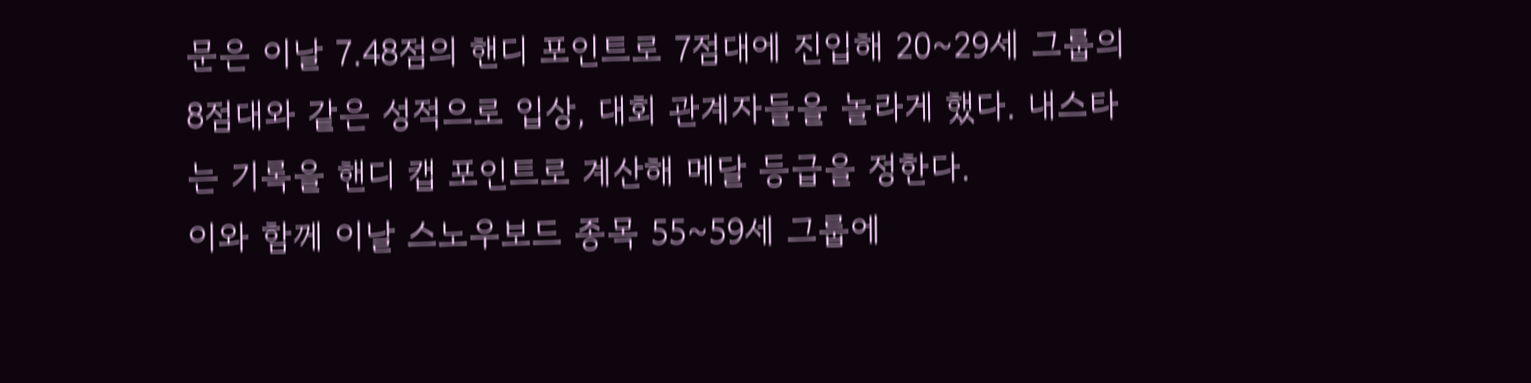문은 이날 7.48점의 핸디 포인트로 7점대에 진입해 20~29세 그룹의 8점대와 같은 성적으로 입상, 대회 관계자들을 놀라게 했다. 내스타는 기록을 핸디 캡 포인트로 계산해 메달 등급을 정한다.
이와 함께 이날 스노우보드 종목 55~59세 그룹에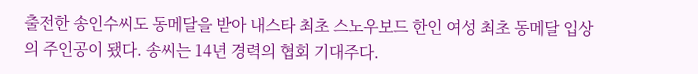출전한 송인수씨도 동메달을 받아 내스타 최초 스노우보드 한인 여성 최초 동메달 입상의 주인공이 됐다. 송씨는 14년 경력의 협회 기대주다.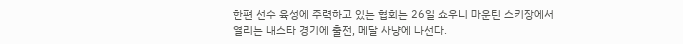한편 선수 육성에 주력하고 있는 협회는 26일 쇼우니 마운틴 스키장에서 열리는 내스타 경기에 출전, 메달 사냥에 나선다.